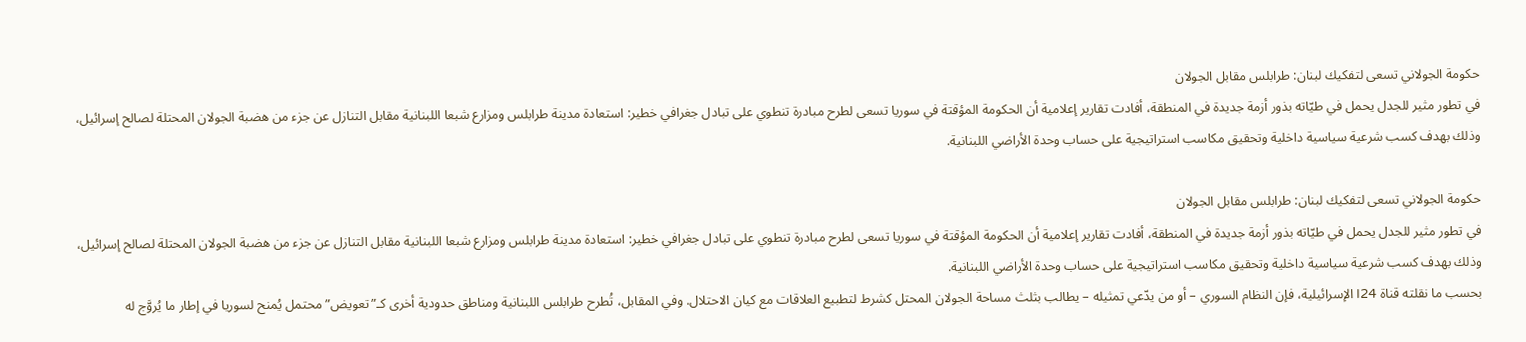حكومة الجولاني تسعى لتفكيك لبنان: طرابلس مقابل الجولان
في تطور مثير للجدل يحمل في طيّاته بذور أزمة جديدة في المنطقة، أفادت تقارير إعلامية أن الحكومة المؤقتة في سوريا تسعى لطرح مبادرة تنطوي على تبادل جغرافي خطير: استعادة مدينة طرابلس ومزارع شبعا اللبنانية مقابل التنازل عن جزء من هضبة الجولان المحتلة لصالح إسرائيل، وذلك بهدف كسب شرعية سياسية داخلية وتحقيق مكاسب استراتيجية على حساب وحدة الأراضي اللبنانية.

حكومة الجولاني تسعى لتفكيك لبنان: طرابلس مقابل الجولان
في تطور مثير للجدل يحمل في طيّاته بذور أزمة جديدة في المنطقة، أفادت تقارير إعلامية أن الحكومة المؤقتة في سوريا تسعى لطرح مبادرة تنطوي على تبادل جغرافي خطير: استعادة مدينة طرابلس ومزارع شبعا اللبنانية مقابل التنازل عن جزء من هضبة الجولان المحتلة لصالح إسرائيل، وذلك بهدف كسب شرعية سياسية داخلية وتحقيق مكاسب استراتيجية على حساب وحدة الأراضي اللبنانية.
بحسب ما نقلته قناة I24 الإسرائيلية، فإن النظام السوري – أو من يدّعي تمثيله – يطالب بثلث مساحة الجولان المحتل كشرط لتطبيع العلاقات مع كيان الاحتلال. وفي المقابل، تُطرح طرابلس اللبنانية ومناطق حدودية أخرى كـ”تعويض” محتمل يُمنح لسوريا في إطار ما يُروَّج له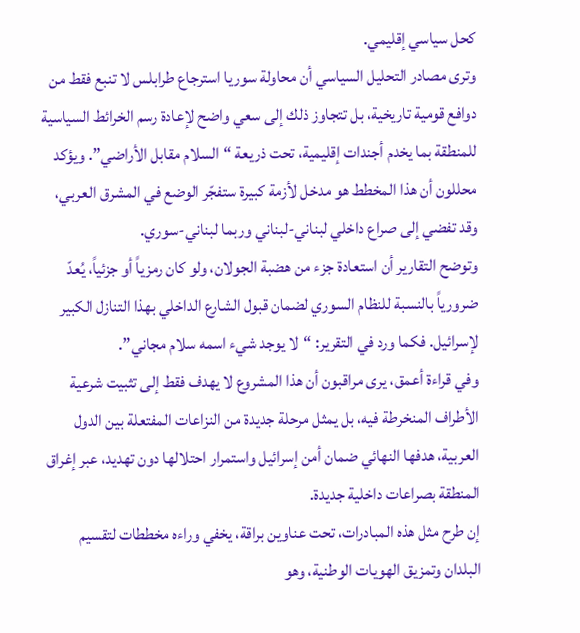كحل سياسي إقليمي.
وترى مصادر التحليل السياسي أن محاولة سوريا استرجاع طرابلس لا تنبع فقط من دوافع قومية تاريخية، بل تتجاوز ذلك إلى سعي واضح لإعادة رسم الخرائط السياسية للمنطقة بما يخدم أجندات إقليمية، تحت ذريعة “السلام مقابل الأراضي”. ويؤكد محللون أن هذا المخطط هو مدخل لأزمة كبيرة ستفجّر الوضع في المشرق العربي، وقد تفضي إلى صراع داخلي لبناني-لبناني وربما لبناني-سوري.
وتوضح التقارير أن استعادة جزء من هضبة الجولان، ولو كان رمزياً أو جزئياً، يُعدّ ضرورياً بالنسبة للنظام السوري لضمان قبول الشارع الداخلي بهذا التنازل الكبير لإسرائيل. فكما ورد في التقرير: “لا يوجد شيء اسمه سلام مجاني”.
وفي قراءة أعمق، يرى مراقبون أن هذا المشروع لا يهدف فقط إلى تثبيت شرعية الأطراف المنخرطة فيه، بل يمثل مرحلة جديدة من النزاعات المفتعلة بين الدول العربية، هدفها النهائي ضمان أمن إسرائيل واستمرار احتلالها دون تهديد، عبر إغراق المنطقة بصراعات داخلية جديدة.
إن طرح مثل هذه المبادرات، تحت عناوين براقة، يخفي وراءه مخططات لتقسيم البلدان وتمزيق الهويات الوطنية، وهو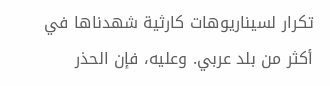تكرار لسيناريوهات كارثية شهدناها في أكثر من بلد عربي. وعليه، فإن الحذر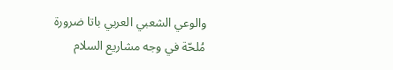والوعي الشعبي العربي باتا ضرورة مُلحّة في وجه مشاريع السلام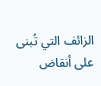الزائف التي تُبنى على أنقاض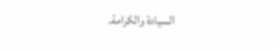السيادة والكرامة.